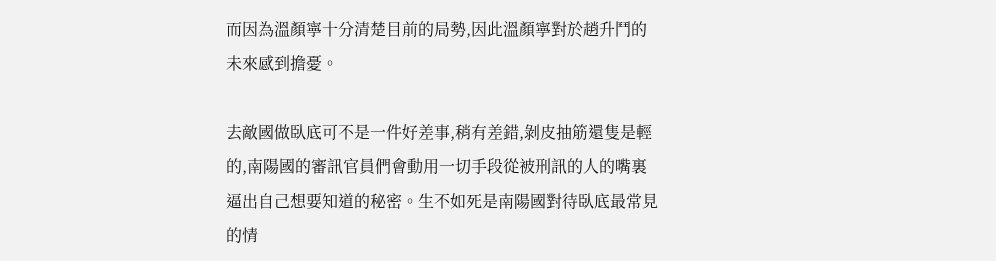而因為溫顏寧十分清楚目前的局勢,因此溫顏寧對於趙升鬥的未來感到擔憂。

去敵國做臥底可不是一件好差事,稍有差錯,剝皮抽筋還隻是輕的,南陽國的審訊官員們會動用一切手段從被刑訊的人的嘴裏逼出自己想要知道的秘密。生不如死是南陽國對待臥底最常見的情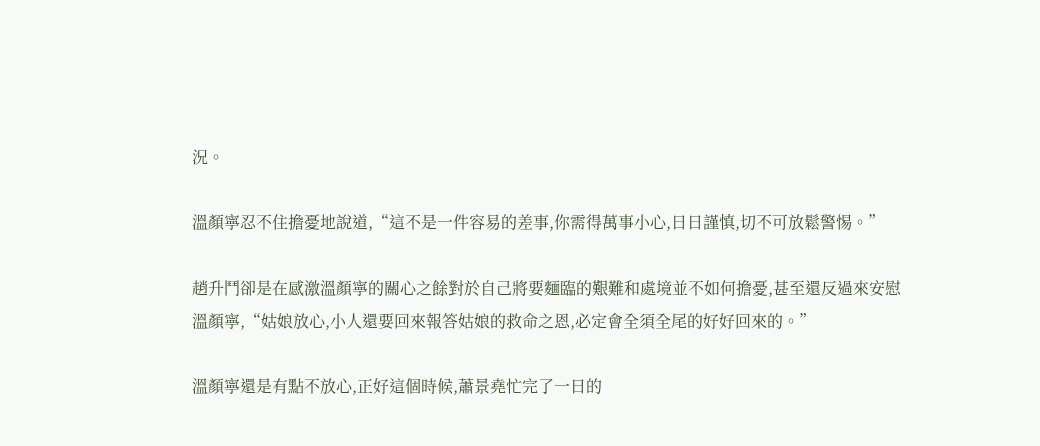況。

溫顏寧忍不住擔憂地說道,“這不是一件容易的差事,你需得萬事小心,日日謹慎,切不可放鬆警惕。”

趙升鬥卻是在感激溫顏寧的關心之餘對於自己將要麵臨的艱難和處境並不如何擔憂,甚至還反過來安慰溫顏寧,“姑娘放心,小人還要回來報答姑娘的救命之恩,必定會全須全尾的好好回來的。”

溫顏寧還是有點不放心,正好這個時候,蕭景堯忙完了一日的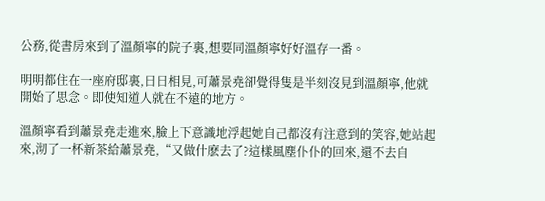公務,從書房來到了溫顏寧的院子裏,想要同溫顏寧好好溫存一番。

明明都住在一座府邸裏,日日相見,可蕭景堯卻覺得隻是半刻沒見到溫顏寧,他就開始了思念。即使知道人就在不遠的地方。

溫顏寧看到蕭景堯走進來,臉上下意識地浮起她自己都沒有注意到的笑容,她站起來,沏了一杯新茶給蕭景堯,“又做什麽去了?這樣風塵仆仆的回來,還不去自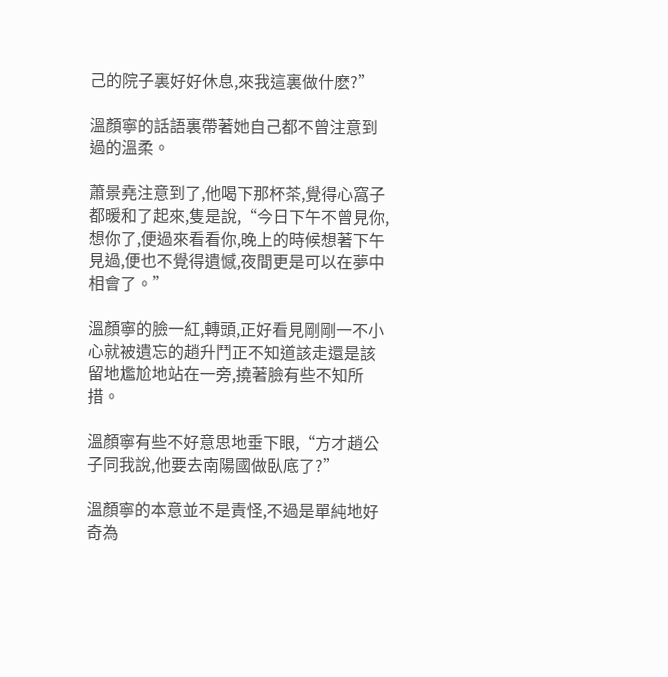己的院子裏好好休息,來我這裏做什麽?”

溫顏寧的話語裏帶著她自己都不曾注意到過的溫柔。

蕭景堯注意到了,他喝下那杯茶,覺得心窩子都暖和了起來,隻是說,“今日下午不曾見你,想你了,便過來看看你,晚上的時候想著下午見過,便也不覺得遺憾,夜間更是可以在夢中相會了。”

溫顏寧的臉一紅,轉頭,正好看見剛剛一不小心就被遺忘的趙升鬥正不知道該走還是該留地尷尬地站在一旁,撓著臉有些不知所措。

溫顏寧有些不好意思地垂下眼,“方才趙公子同我說,他要去南陽國做臥底了?”

溫顏寧的本意並不是責怪,不過是單純地好奇為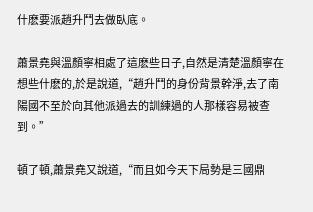什麽要派趙升鬥去做臥底。

蕭景堯與溫顏寧相處了這麽些日子,自然是清楚溫顏寧在想些什麽的,於是說道,“趙升鬥的身份背景幹淨,去了南陽國不至於向其他派過去的訓練過的人那樣容易被查到。”

頓了頓,蕭景堯又說道,“而且如今天下局勢是三國鼎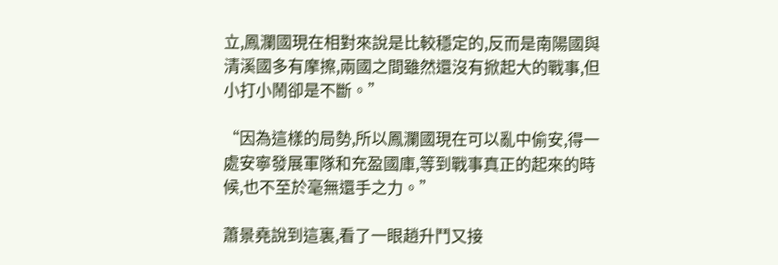立,鳳瀾國現在相對來說是比較穩定的,反而是南陽國與清溪國多有摩擦,兩國之間雖然還沒有掀起大的戰事,但小打小鬧卻是不斷。”

“因為這樣的局勢,所以鳳瀾國現在可以亂中偷安,得一處安寧發展軍隊和充盈國庫,等到戰事真正的起來的時候,也不至於毫無還手之力。”

蕭景堯說到這裏,看了一眼趙升鬥又接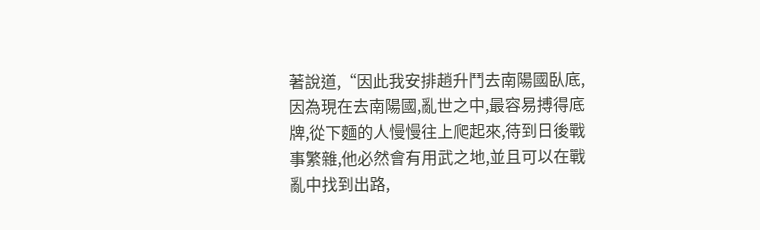著說道,“因此我安排趙升鬥去南陽國臥底,因為現在去南陽國,亂世之中,最容易搏得底牌,從下麵的人慢慢往上爬起來,待到日後戰事繁雜,他必然會有用武之地,並且可以在戰亂中找到出路,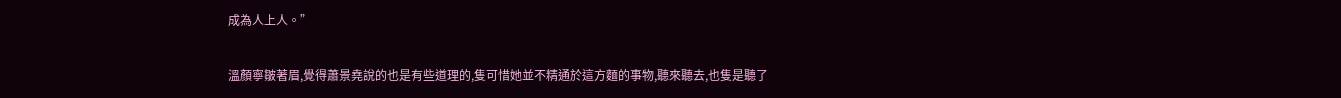成為人上人。”

溫顏寧皺著眉,覺得蕭景堯說的也是有些道理的,隻可惜她並不精通於這方麵的事物,聽來聽去,也隻是聽了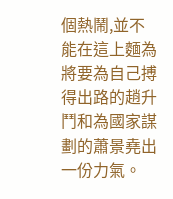個熱鬧,並不能在這上麵為將要為自己搏得出路的趙升鬥和為國家謀劃的蕭景堯出一份力氣。